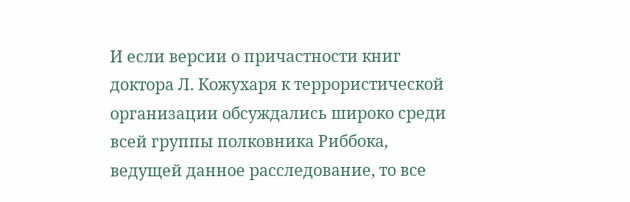И если версии о причастности книг доктора Л. Кожухаря к террористической организации обсуждались широко среди всей группы полковника Риббока, ведущей данное расследование, то все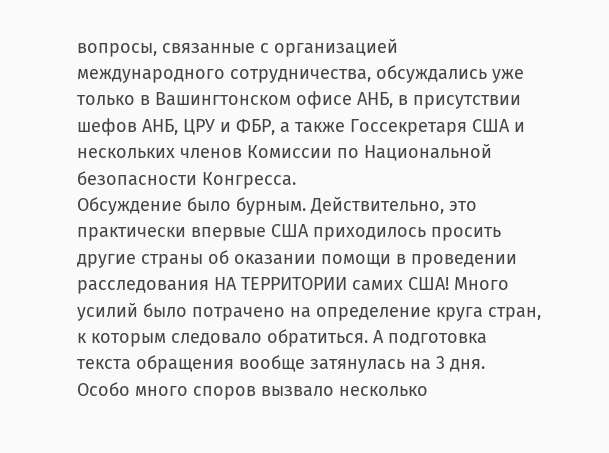вопросы, связанные с организацией международного сотрудничества, обсуждались уже только в Вашингтонском офисе АНБ, в присутствии шефов АНБ, ЦРУ и ФБР, а также Госсекретаря США и нескольких членов Комиссии по Национальной безопасности Конгресса.
Обсуждение было бурным. Действительно, это практически впервые США приходилось просить другие страны об оказании помощи в проведении расследования НА ТЕРРИТОРИИ самих США! Много усилий было потрачено на определение круга стран, к которым следовало обратиться. А подготовка текста обращения вообще затянулась на 3 дня.
Особо много споров вызвало несколько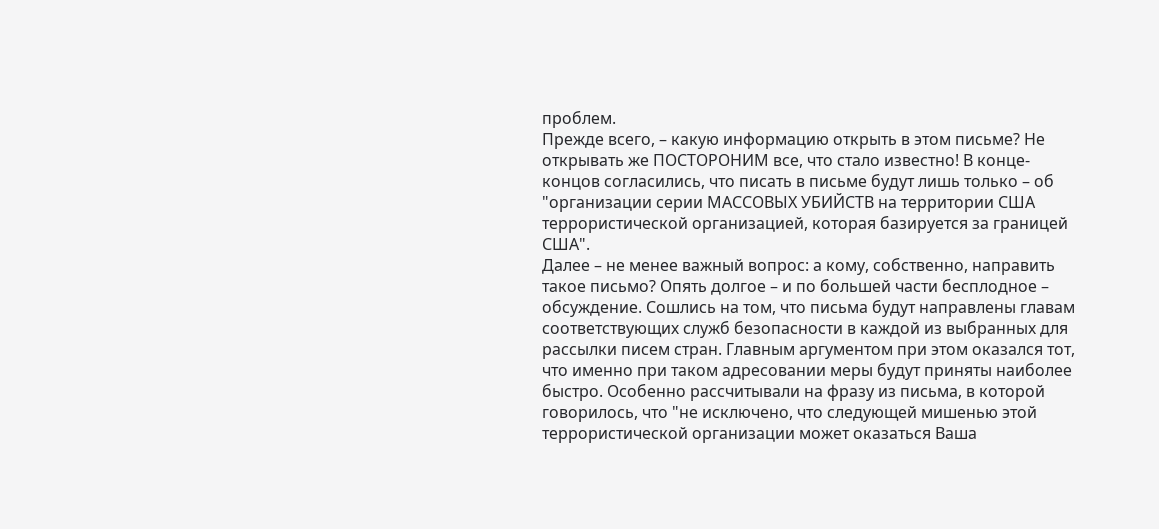проблем.
Прежде всего, – какую информацию открыть в этом письме? Не открывать же ПОСТОРОНИМ все, что стало известно! В конце-концов согласились, что писать в письме будут лишь только – об "организации серии МАССОВЫХ УБИЙСТВ на территории США террористической организацией, которая базируется за границей США".
Далее – не менее важный вопрос: а кому, собственно, направить такое письмо? Опять долгое – и по большей части бесплодное – обсуждение. Сошлись на том, что письма будут направлены главам соответствующих служб безопасности в каждой из выбранных для рассылки писем стран. Главным аргументом при этом оказался тот, что именно при таком адресовании меры будут приняты наиболее быстро. Особенно рассчитывали на фразу из письма, в которой говорилось, что "не исключено, что следующей мишенью этой террористической организации может оказаться Ваша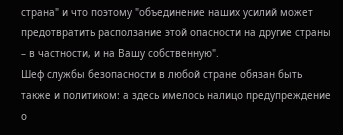страна" и что поэтому "объединение наших усилий может предотвратить расползание этой опасности на другие страны – в частности, и на Вашу собственную".
Шеф службы безопасности в любой стране обязан быть также и политиком: а здесь имелось налицо предупреждение о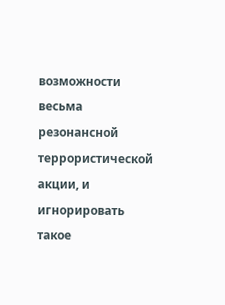возможности весьма резонансной террористической акции, и игнорировать такое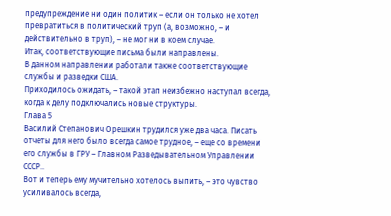предупреждение ни один политик – если он только не хотел превратиться в политический труп (а, возможно, – и действительно в труп), – не мог ни в коем случае.
Итак, соответствующие письма были направлены.
В данном направлении работали также соответствующие службы и разведки США.
Приходилось ожидать, – такой этап неизбежно наступал всегда, когда к делу подключались новые структуры.
Глава 5
Василий Степанович Орешкин трудился уже два часа. Писать отчеты для него было всегда самое трудное, – еще со времени его службы в ГРУ – Главном Разведывательном Управлении СССР..
Вот и теперь ему мучительно хотелось выпить, – это чувство усиливалось всегда,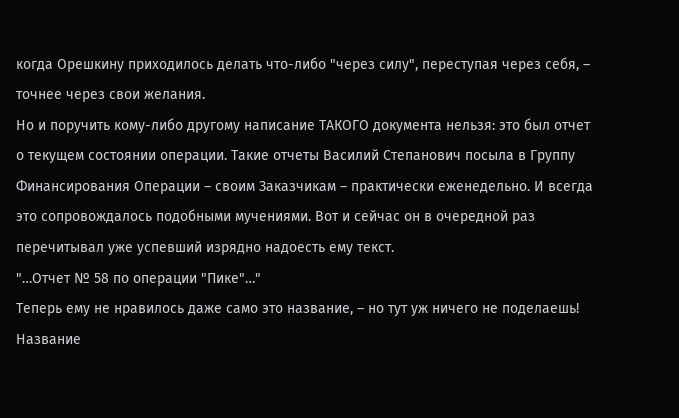когда Орешкину приходилось делать что-либо "через силу", переступая через себя, – точнее через свои желания.
Но и поручить кому-либо другому написание ТАКОГО документа нельзя: это был отчет о текущем состоянии операции. Такие отчеты Василий Степанович посыла в Группу Финансирования Операции – своим Заказчикам – практически еженедельно. И всегда это сопровождалось подобными мучениями. Вот и сейчас он в очередной раз перечитывал уже успевший изрядно надоесть ему текст.
"…Отчет № 58 по операции "Пике"…"
Теперь ему не нравилось даже само это название, – но тут уж ничего не поделаешь! Название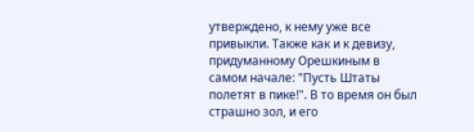утверждено, к нему уже все привыкли. Также как и к девизу, придуманному Орешкиным в самом начале: "Пусть Штаты полетят в пике!". В то время он был страшно зол, и его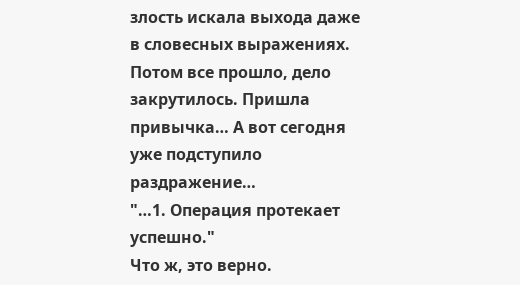злость искала выхода даже в словесных выражениях. Потом все прошло, дело закрутилось. Пришла привычка… А вот сегодня уже подступило раздражение…
"…1. Операция протекает успешно."
Что ж, это верно.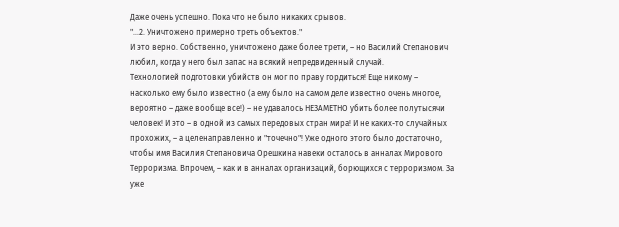Даже очень успешно. Пока что не было никаких срывов.
"…2. Уничтожено примерно треть объектов."
И это верно. Собственно, уничтожено даже более трети, – но Василий Степанович любил, когда у него был запас на всякий непредвиденный случай.
Технологией подготовки убийств он мог по праву гордиться! Еще никому – насколько ему было известно (а ему было на самом деле известно очень многое, вероятно – даже вообще все!) – не удавалось НЕЗАМЕТНО убить более полутысячи человек! И это – в одной из самых передовых стран мира! И не каких-то случайных прохожих, – а целенаправленно и "точечно"! Уже одного этого было достаточно, чтобы имя Василия Степановича Орешкина навеки осталось в анналах Мирового Терроризма. Впрочем, – как и в анналах организаций, борющихся с терроризмом. За уже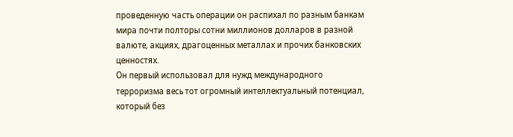проведенную часть операции он распихал по разным банкам мира почти полторы сотни миллионов долларов в разной валюте, акциях, драгоценных металлах и прочих банковских ценностях.
Он первый использовал для нужд международного терроризма весь тот огромный интеллектуальный потенциал, который без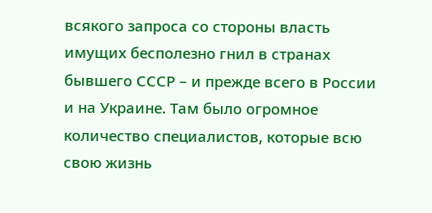всякого запроса со стороны власть имущих бесполезно гнил в странах бывшего СССР – и прежде всего в России и на Украине. Там было огромное количество специалистов, которые всю свою жизнь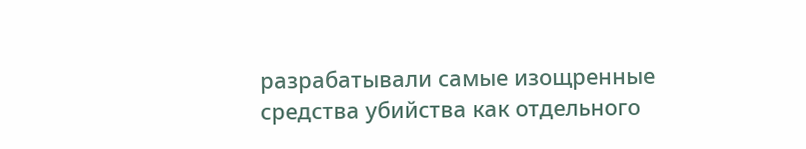разрабатывали самые изощренные средства убийства как отдельного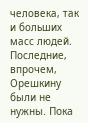человека, так и больших масс людей. Последние, впрочем, Орешкину были не нужны. Пока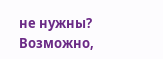не нужны? Возможно,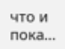что и пока…